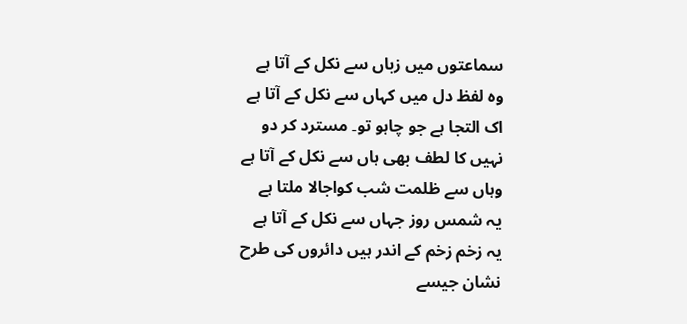سماعتوں میں زباں سے نکل کے آتا ہے
وہ لفظ دل میں کہاں سے نکل کے آتا ہے
اک التجا ہے جو چاہو تو۔ مسترد کر دو
نہیں کا لطف بھی ہاں سے نکل کے آتا ہے
وہاں سے ظلمت شب کواجالا ملتا ہے
یہ شمس روز جہاں سے نکل کے آتا ہے
یہ زخم زخم کے اندر ہیں دائروں کی طرح
نشان جیسے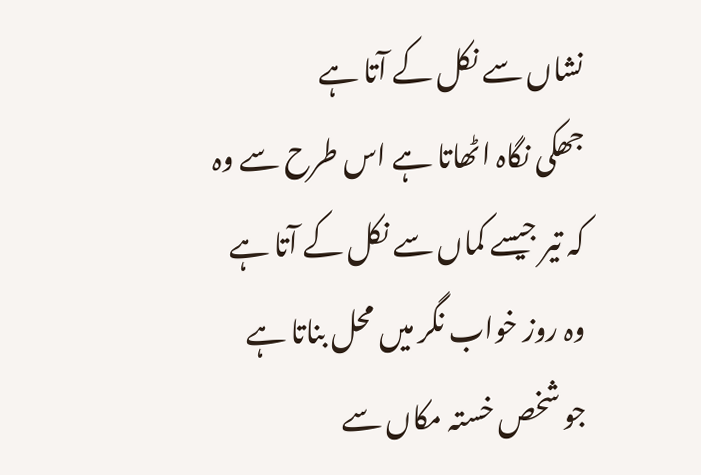نشاں سے نکل کے آتا ہے
جھکی نگاہ اٹھاتا ہے اس طرح سے وہ
کہ تیر جیسے کماں سے نکل کے آتا ہے
وہ روز خواب نگر میں محل بناتا ہے
جو شخص خستہ مکاں سے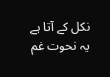نکل کے آتا ہے
یہ نحوت غم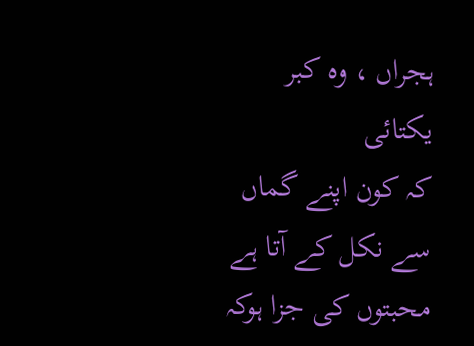ہجراں ، وہ کبر یکتائی
کہ کون اپنے گماں سے نکل کے آتا ہے
محبتوں کی جزا ہوکہ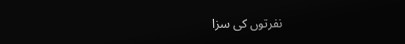نفرتوں کی سزا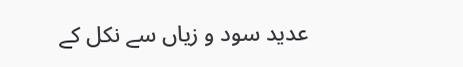عدید سود و زیاں سے نکل کے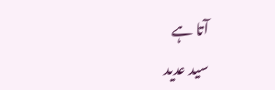آتا ہے
سید عدید